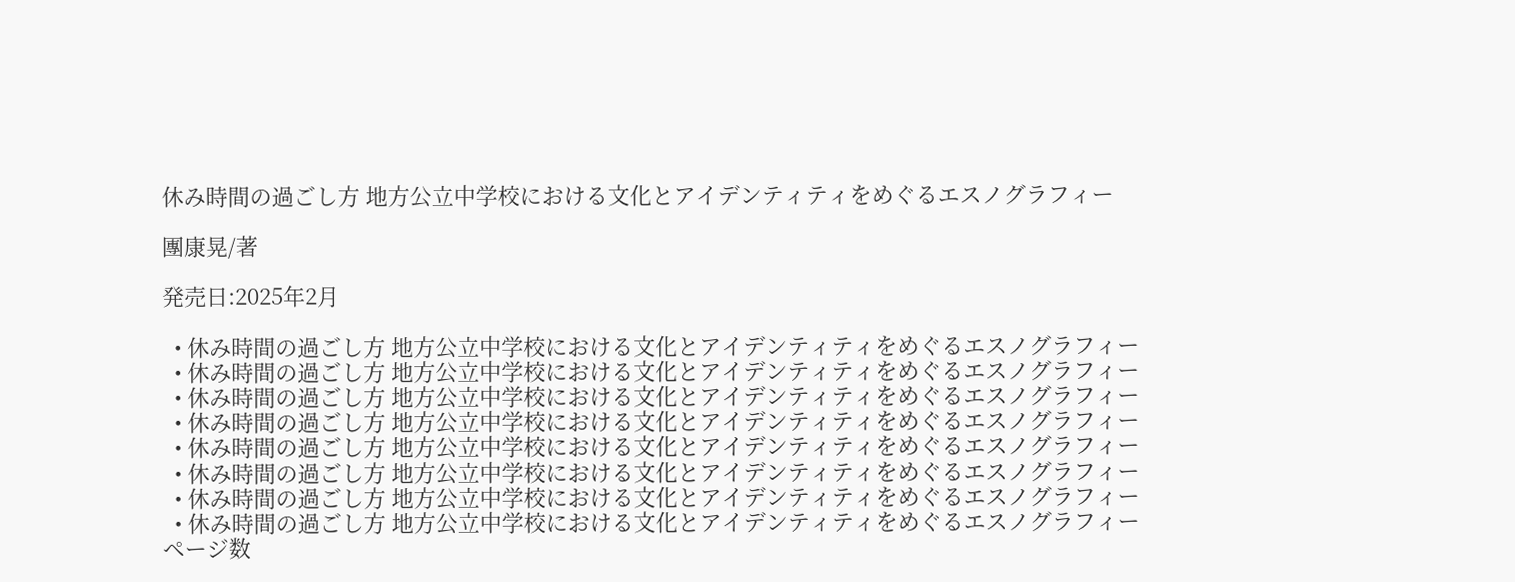休み時間の過ごし方 地方公立中学校における文化とアイデンティティをめぐるエスノグラフィー

團康晃/著

発売日:2025年2月

  • 休み時間の過ごし方 地方公立中学校における文化とアイデンティティをめぐるエスノグラフィー
  • 休み時間の過ごし方 地方公立中学校における文化とアイデンティティをめぐるエスノグラフィー
  • 休み時間の過ごし方 地方公立中学校における文化とアイデンティティをめぐるエスノグラフィー
  • 休み時間の過ごし方 地方公立中学校における文化とアイデンティティをめぐるエスノグラフィー
  • 休み時間の過ごし方 地方公立中学校における文化とアイデンティティをめぐるエスノグラフィー
  • 休み時間の過ごし方 地方公立中学校における文化とアイデンティティをめぐるエスノグラフィー
  • 休み時間の過ごし方 地方公立中学校における文化とアイデンティティをめぐるエスノグラフィー
  • 休み時間の過ごし方 地方公立中学校における文化とアイデンティティをめぐるエスノグラフィー
ページ数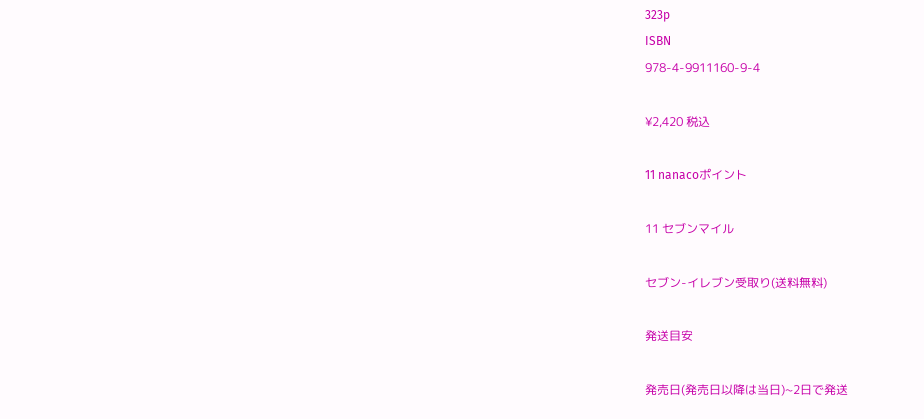323p
ISBN
978-4-9911160-9-4

¥2,420 税込

11 nanacoポイント

11 セブンマイル

セブン-イレブン受取り(送料無料)

発送目安

発売日(発売日以降は当日)~2日で発送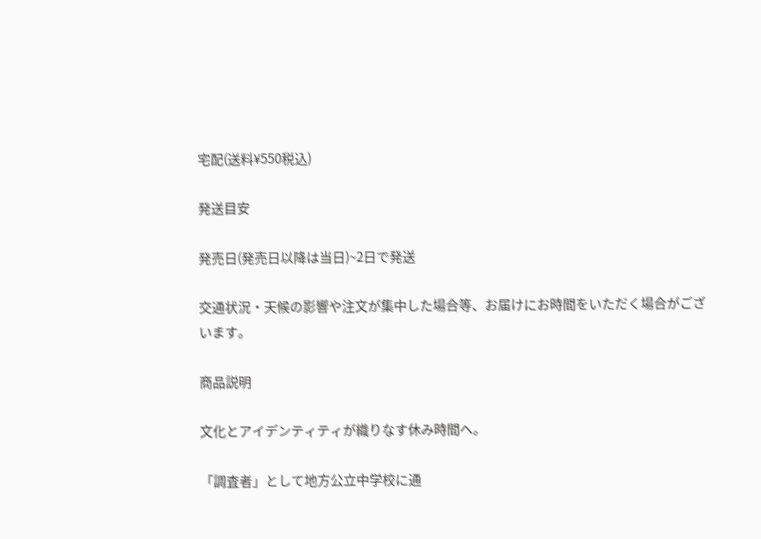宅配(送料¥550税込)

発送目安

発売日(発売日以降は当日)~2日で発送

交通状況・天候の影響や注文が集中した場合等、お届けにお時間をいただく場合がございます。

商品説明

文化とアイデンティティが織りなす休み時間へ。

「調査者」として地方公立中学校に通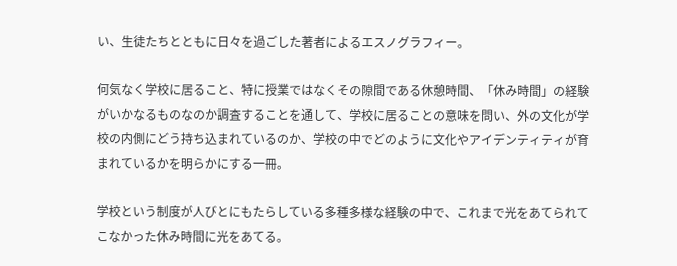い、生徒たちとともに日々を過ごした著者によるエスノグラフィー。

何気なく学校に居ること、特に授業ではなくその隙間である休憩時間、「休み時間」の経験がいかなるものなのか調査することを通して、学校に居ることの意味を問い、外の文化が学校の内側にどう持ち込まれているのか、学校の中でどのように文化やアイデンティティが育まれているかを明らかにする一冊。

学校という制度が人びとにもたらしている多種多様な経験の中で、これまで光をあてられてこなかった休み時間に光をあてる。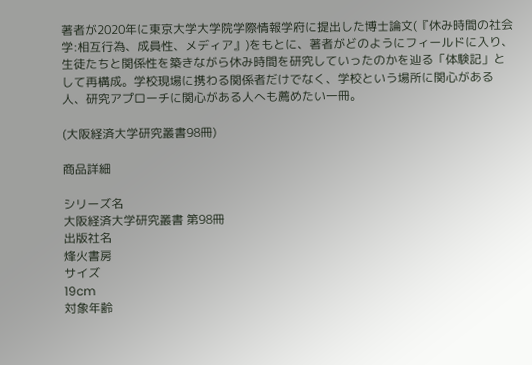著者が2020年に東京大学大学院学際情報学府に提出した博士論文(『休み時間の社会学:相互行為、成員性、メディア』)をもとに、著者がどのようにフィールドに入り、生徒たちと関係性を築きながら休み時間を研究していったのかを辿る「体験記」として再構成。学校現場に携わる関係者だけでなく、学校という場所に関心がある人、研究アプローチに関心がある人へも薦めたい一冊。

(大阪経済大学研究叢書98冊)

商品詳細

シリーズ名
大阪経済大学研究叢書 第98冊
出版社名
烽火書房
サイズ
19cm
対象年齢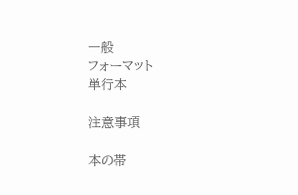一般
フォーマット
単行本

注意事項

本の帯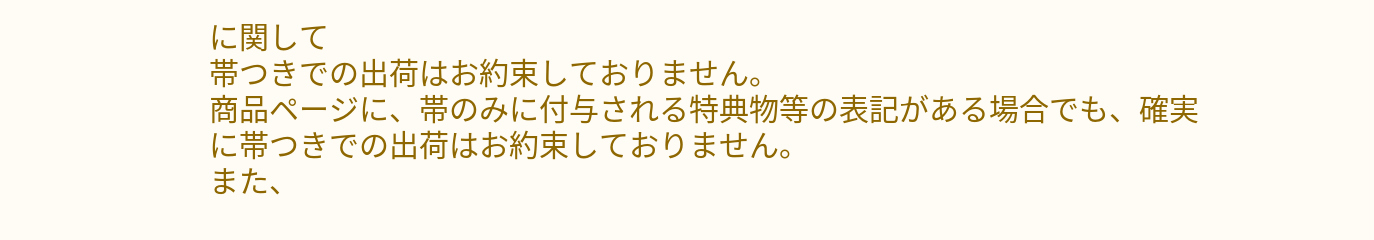に関して
帯つきでの出荷はお約束しておりません。
商品ページに、帯のみに付与される特典物等の表記がある場合でも、確実に帯つきでの出荷はお約束しておりません。
また、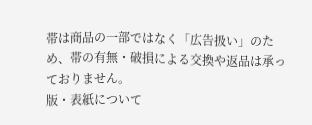帯は商品の一部ではなく「広告扱い」のため、帯の有無・破損による交換や返品は承っておりません。
版・表紙について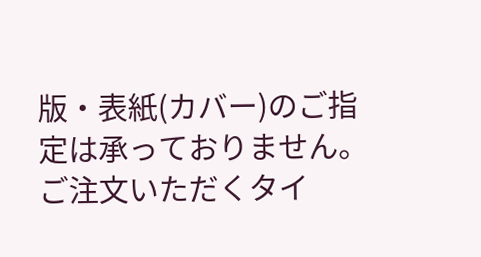版・表紙(カバー)のご指定は承っておりません。ご注文いただくタイ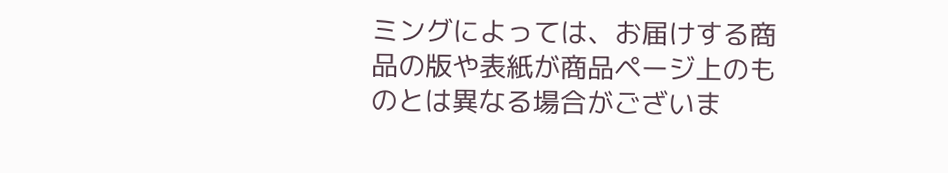ミングによっては、お届けする商品の版や表紙が商品ページ上のものとは異なる場合がございま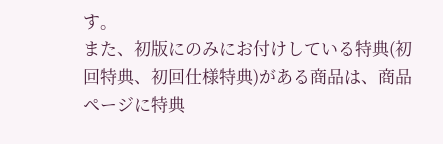す。
また、初版にのみにお付けしている特典(初回特典、初回仕様特典)がある商品は、商品ページに特典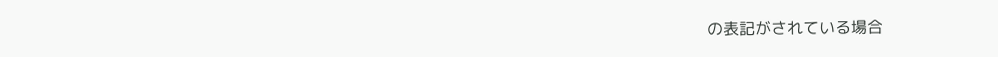の表記がされている場合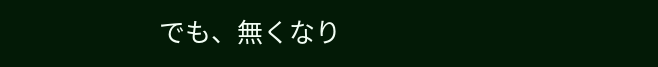でも、無くなり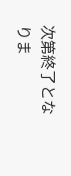次第終了となりま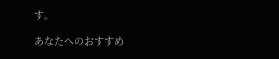す。

あなたへのおすすめ